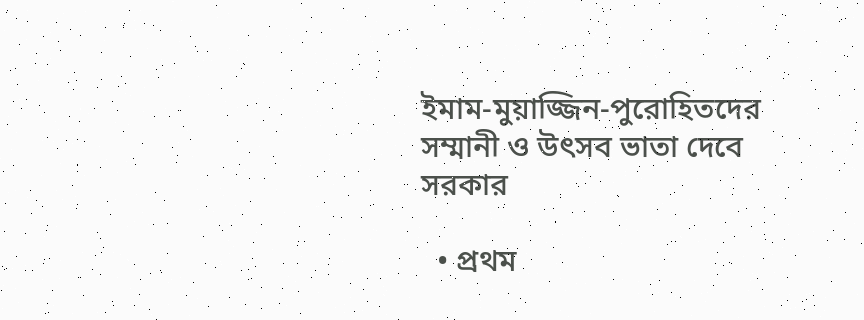ইমাম-মুয়াজ্জিন-পুরোহিতদের সম্মানী ও উৎসব ভাতা দেবে সরকার

  • প্রথম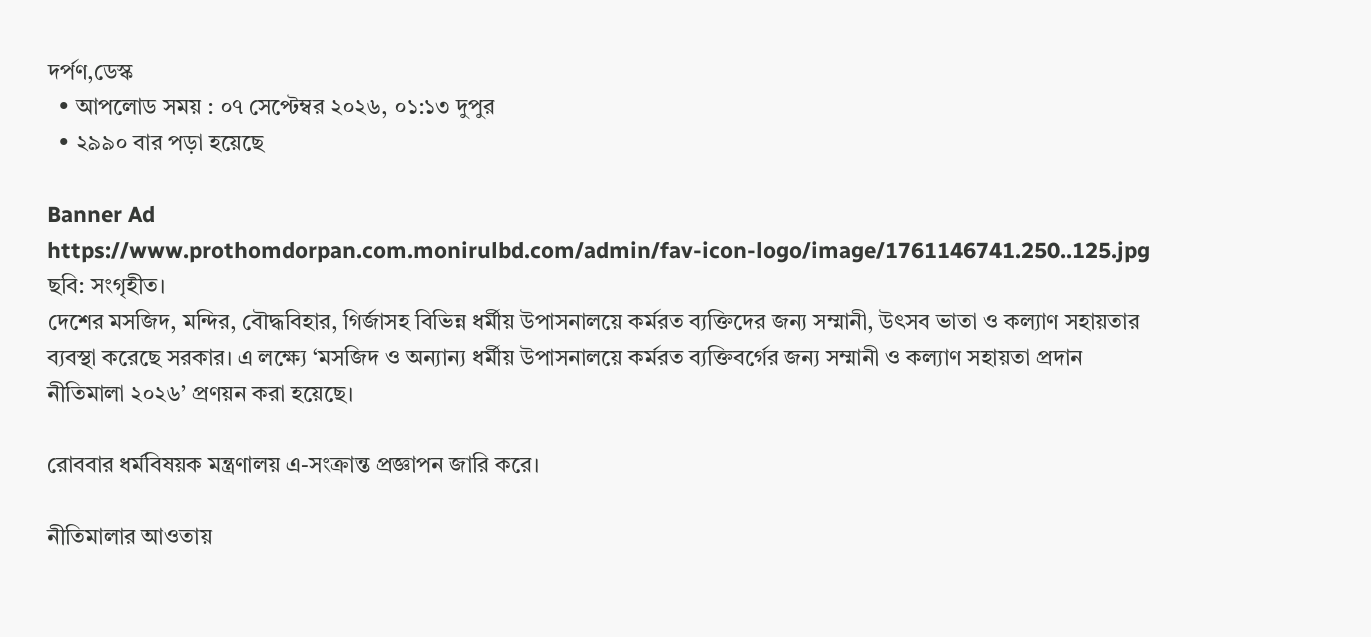দর্পণ,ডেস্ক
  • আপলোড সময় : ০৭ সেপ্টেম্বর ২০২৬, ০১:১৩ দুপুর
  • ২৯৯০ বার পড়া হয়েছে

Banner Ad
https://www.prothomdorpan.com.monirulbd.com/admin/fav-icon-logo/image/1761146741.250..125.jpg ছবি: সংগৃহীত।
দেশের মসজিদ, মন্দির, বৌদ্ধবিহার, গির্জাসহ বিভিন্ন ধর্মীয় উপাসনালয়ে কর্মরত ব্যক্তিদের জন্য সম্মানী, উৎসব ভাতা ও কল্যাণ সহায়তার ব্যবস্থা করেছে সরকার। এ লক্ষ্যে ‘মসজিদ ও অন্যান্য ধর্মীয় উপাসনালয়ে কর্মরত ব্যক্তিবর্গের জন্য সম্মানী ও কল্যাণ সহায়তা প্রদান নীতিমালা ২০২৬’ প্রণয়ন করা হয়েছে।

রোববার ধর্মবিষয়ক মন্ত্রণালয় এ-সংক্রান্ত প্রজ্ঞাপন জারি করে।

নীতিমালার আওতায়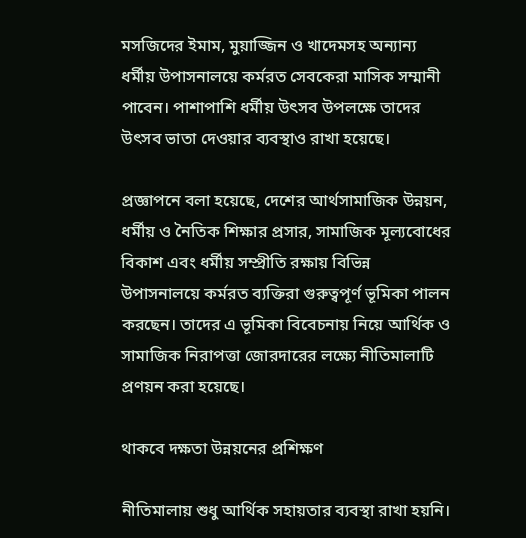মসজিদের ইমাম, মুয়াজ্জিন ও খাদেমসহ অন্যান্য ধর্মীয় উপাসনালয়ে কর্মরত সেবকেরা মাসিক সম্মানী পাবেন। পাশাপাশি ধর্মীয় উৎসব উপলক্ষে তাদের উৎসব ভাতা দেওয়ার ব্যবস্থাও রাখা হয়েছে।

প্রজ্ঞাপনে বলা হয়েছে, দেশের আর্থসামাজিক উন্নয়ন, ধর্মীয় ও নৈতিক শিক্ষার প্রসার, সামাজিক মূল্যবোধের বিকাশ এবং ধর্মীয় সম্প্রীতি রক্ষায় বিভিন্ন উপাসনালয়ে কর্মরত ব্যক্তিরা গুরুত্বপূর্ণ ভূমিকা পালন করছেন। তাদের এ ভূমিকা বিবেচনায় নিয়ে আর্থিক ও সামাজিক নিরাপত্তা জোরদারের লক্ষ্যে নীতিমালাটি প্রণয়ন করা হয়েছে।

থাকবে দক্ষতা উন্নয়নের প্রশিক্ষণ

নীতিমালায় শুধু আর্থিক সহায়তার ব্যবস্থা রাখা হয়নি।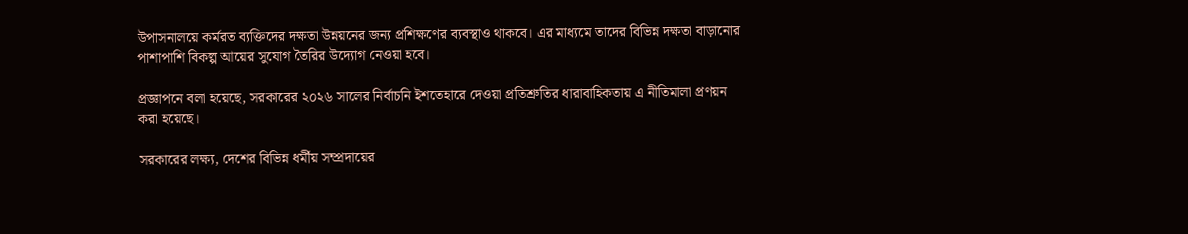উপাসনালয়ে কর্মরত ব্যক্তিদের দক্ষতা উন্নয়নের জন্য প্রশিক্ষণের ব্যবস্থাও থাকবে। এর মাধ্যমে তাদের বিভিন্ন দক্ষতা বাড়ানোর পাশাপাশি বিকল্প আয়ের সুযোগ তৈরির উদ্যোগ নেওয়া হবে।

প্রজ্ঞাপনে বলা হয়েছে, সরকারের ২০২৬ সালের নির্বাচনি ইশতেহারে দেওয়া প্রতিশ্রুতির ধারাবাহিকতায় এ নীতিমালা প্রণয়ন করা হয়েছে।

সরকারের লক্ষ্য, দেশের বিভিন্ন ধর্মীয় সম্প্রদায়ের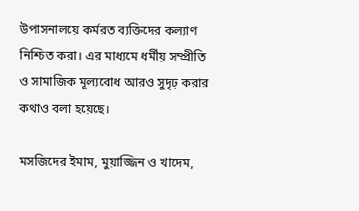উপাসনালয়ে কর্মরত ব্যক্তিদের কল্যাণ নিশ্চিত করা। এর মাধ্যমে ধর্মীয় সম্প্রীতি ও সামাজিক মূল্যবোধ আরও সুদৃঢ় করার কথাও বলা হয়েছে।

মসজিদের ইমাম, মুয়াজ্জিন ও খাদেম,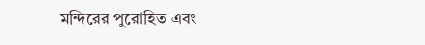মন্দিরের পুরোহিত এবং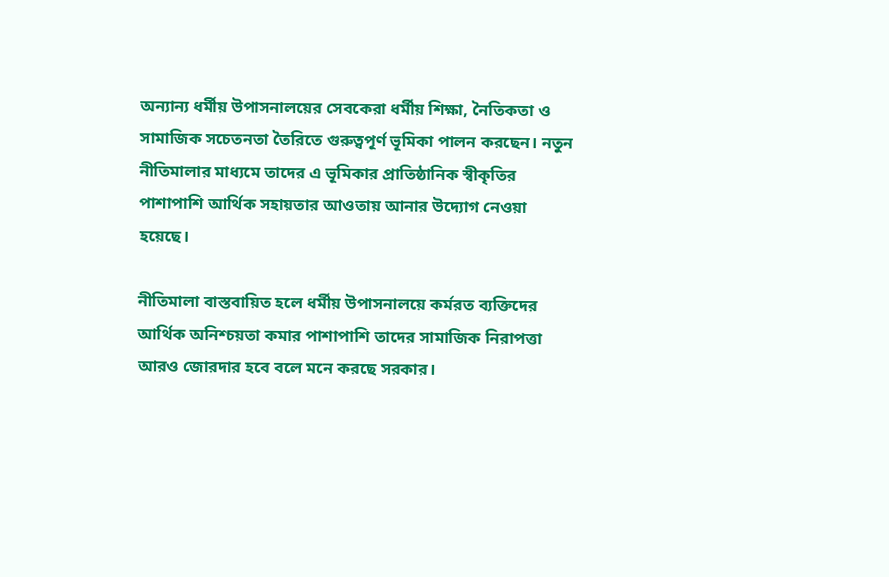অন্যান্য ধর্মীয় উপাসনালয়ের সেবকেরা ধর্মীয় শিক্ষা, নৈতিকতা ও সামাজিক সচেতনতা তৈরিতে গুরুত্বপূর্ণ ভূমিকা পালন করছেন। নতুন নীতিমালার মাধ্যমে তাদের এ ভূমিকার প্রাতিষ্ঠানিক স্বীকৃতির পাশাপাশি আর্থিক সহায়তার আওতায় আনার উদ্যোগ নেওয়া হয়েছে।

নীতিমালা বাস্তবায়িত হলে ধর্মীয় উপাসনালয়ে কর্মরত ব্যক্তিদের আর্থিক অনিশ্চয়তা কমার পাশাপাশি তাদের সামাজিক নিরাপত্তা আরও জোরদার হবে বলে মনে করছে সরকার।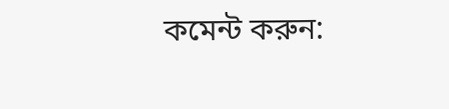কমেন্ট করুন: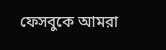ফেসবুকে আমরা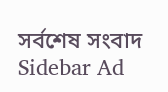সর্বশেষ সংবাদ
Sidebar Ad